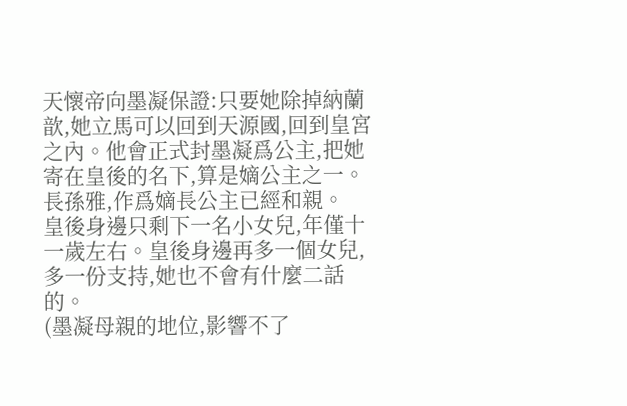天懷帝向墨凝保證:只要她除掉納蘭歆,她立馬可以回到天源國,回到皇宮之內。他會正式封墨凝爲公主,把她寄在皇後的名下,算是嫡公主之一。
長孫雅,作爲嫡長公主已經和親。
皇後身邊只剩下一名小女兒,年僅十一歲左右。皇後身邊再多一個女兒,多一份支持,她也不會有什麼二話的。
(墨凝母親的地位,影響不了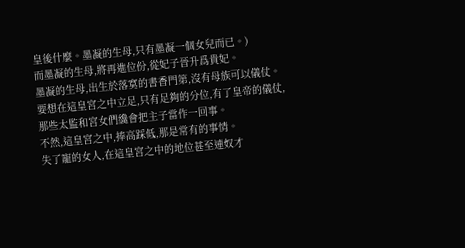皇後什麼。墨凝的生母,只有墨凝一個女兒而已。)
而墨凝的生母,將再進位份,從妃子晉升爲貴妃。
墨凝的生母,出生於落寞的書香門第,沒有母族可以儀仗。
要想在這皇宮之中立足,只有足夠的分位,有了皇帝的儀仗,那些太監和宮女們纔會把主子當作一回事。
不然,這皇宮之中,捧高踩低,那是常有的事情。
失了寵的女人,在這皇宮之中的地位甚至連奴才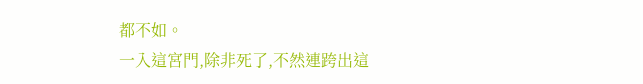都不如。
一入這宮門,除非死了,不然連跨出這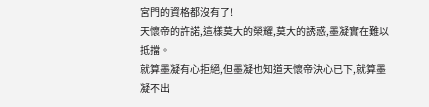宮門的資格都沒有了!
天懷帝的許諾,這樣莫大的榮耀,莫大的誘惑,墨凝實在難以抵擋。
就算墨凝有心拒絕,但墨凝也知道天懷帝決心已下,就算墨凝不出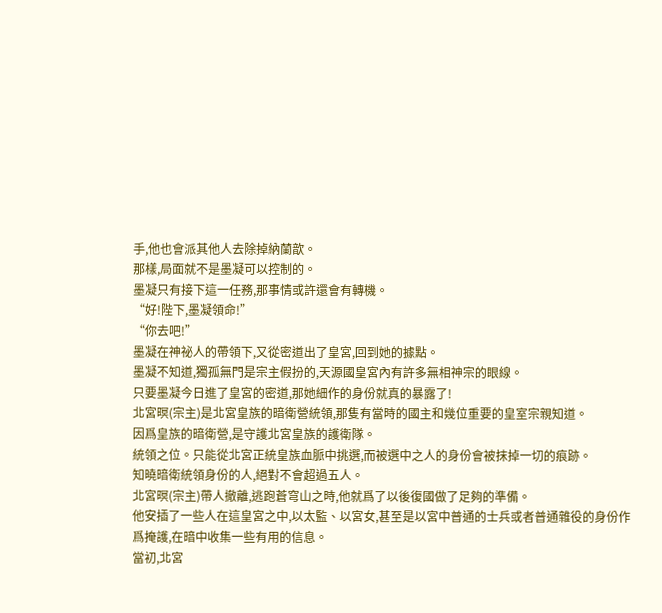手,他也會派其他人去除掉納蘭歆。
那樣,局面就不是墨凝可以控制的。
墨凝只有接下這一任務,那事情或許還會有轉機。
“好!陛下,墨凝領命!”
“你去吧!”
墨凝在神祕人的帶領下,又從密道出了皇宮,回到她的據點。
墨凝不知道,獨孤無門是宗主假扮的,天源國皇宮內有許多無相神宗的眼線。
只要墨凝今日進了皇宮的密道,那她細作的身份就真的暴露了!
北宮暝(宗主)是北宮皇族的暗衛營統領,那隻有當時的國主和幾位重要的皇室宗親知道。
因爲皇族的暗衛營,是守護北宮皇族的護衛隊。
統領之位。只能從北宮正統皇族血脈中挑選,而被選中之人的身份會被抹掉一切的痕跡。
知曉暗衛統領身份的人,絕對不會超過五人。
北宮暝(宗主)帶人撤離,逃跑蒼穹山之時,他就爲了以後復國做了足夠的準備。
他安插了一些人在這皇宮之中,以太監、以宮女,甚至是以宮中普通的士兵或者普通雜役的身份作爲掩護,在暗中收集一些有用的信息。
當初,北宮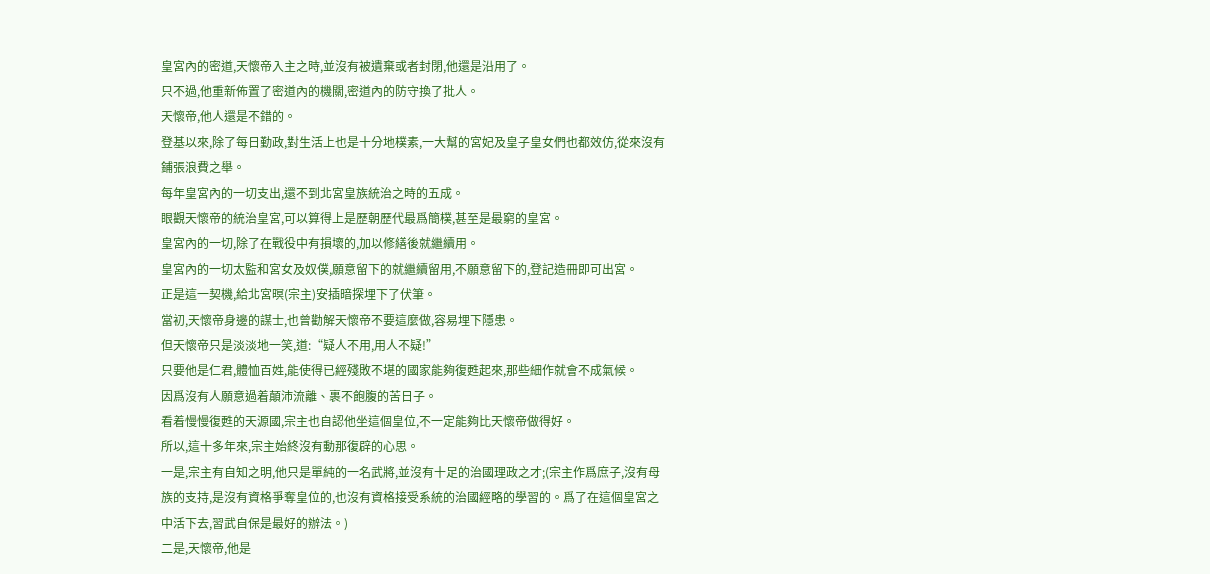皇宮內的密道,天懷帝入主之時,並沒有被遺棄或者封閉,他還是沿用了。
只不過,他重新佈置了密道內的機關,密道內的防守換了批人。
天懷帝,他人還是不錯的。
登基以來,除了每日勤政,對生活上也是十分地樸素,一大幫的宮妃及皇子皇女們也都效仿,從來沒有鋪張浪費之舉。
每年皇宮內的一切支出,還不到北宮皇族統治之時的五成。
眼觀天懷帝的統治皇宮,可以算得上是歷朝歷代最爲簡樸,甚至是最窮的皇宮。
皇宮內的一切,除了在戰役中有損壞的,加以修繕後就繼續用。
皇宮內的一切太監和宮女及奴僕,願意留下的就繼續留用,不願意留下的,登記造冊即可出宮。
正是這一契機,給北宮暝(宗主)安插暗探埋下了伏筆。
當初,天懷帝身邊的謀士,也曾勸解天懷帝不要這麼做,容易埋下隱患。
但天懷帝只是淡淡地一笑,道:“疑人不用,用人不疑!”
只要他是仁君,體恤百姓,能使得已經殘敗不堪的國家能夠復甦起來,那些細作就會不成氣候。
因爲沒有人願意過着顛沛流離、裹不飽腹的苦日子。
看着慢慢復甦的天源國,宗主也自認他坐這個皇位,不一定能夠比天懷帝做得好。
所以,這十多年來,宗主始終沒有動那復辟的心思。
一是,宗主有自知之明,他只是單純的一名武將,並沒有十足的治國理政之才;(宗主作爲庶子,沒有母族的支持,是沒有資格爭奪皇位的,也沒有資格接受系統的治國經略的學習的。爲了在這個皇宮之中活下去,習武自保是最好的辦法。)
二是,天懷帝,他是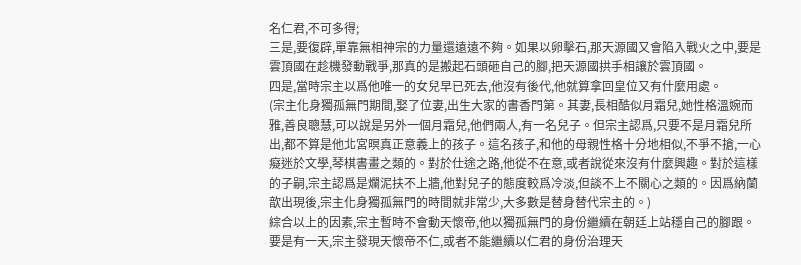名仁君,不可多得;
三是,要復辟,單靠無相神宗的力量還遠遠不夠。如果以卵擊石,那天源國又會陷入戰火之中,要是雲頂國在趁機發動戰爭,那真的是搬起石頭砸自己的腳,把天源國拱手相讓於雲頂國。
四是,當時宗主以爲他唯一的女兒早已死去,他沒有後代,他就算拿回皇位又有什麼用處。
(宗主化身獨孤無門期間,娶了位妻,出生大家的書香門第。其妻,長相酷似月霜兒,她性格溫婉而雅,善良聰慧,可以說是另外一個月霜兒,他們兩人,有一名兒子。但宗主認爲,只要不是月霜兒所出,都不算是他北宮暝真正意義上的孩子。這名孩子,和他的母親性格十分地相似,不爭不搶,一心癡迷於文學,琴棋書畫之類的。對於仕途之路,他從不在意,或者說從來沒有什麼興趣。對於這樣的子嗣,宗主認爲是爛泥扶不上牆,他對兒子的態度較爲冷淡,但談不上不關心之類的。因爲納蘭歆出現後,宗主化身獨孤無門的時間就非常少,大多數是替身替代宗主的。)
綜合以上的因素,宗主暫時不會動天懷帝,他以獨孤無門的身份繼續在朝廷上站穩自己的腳跟。
要是有一天,宗主發現天懷帝不仁,或者不能繼續以仁君的身份治理天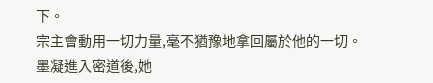下。
宗主會動用一切力量,毫不猶豫地拿回屬於他的一切。
墨凝進入密道後,她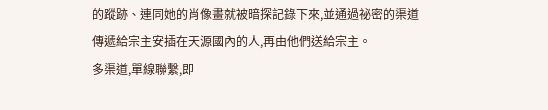的蹤跡、連同她的肖像畫就被暗探記錄下來,並通過祕密的渠道傳遞給宗主安插在天源國內的人,再由他們送給宗主。
多渠道,單線聯繫,即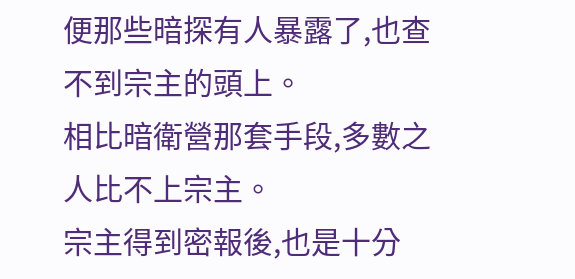便那些暗探有人暴露了,也查不到宗主的頭上。
相比暗衛營那套手段,多數之人比不上宗主。
宗主得到密報後,也是十分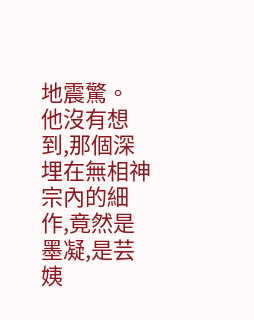地震驚。
他沒有想到,那個深埋在無相神宗內的細作,竟然是墨凝,是芸姨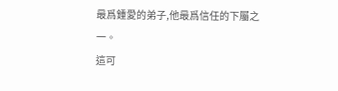最爲鍾愛的弟子,他最爲信任的下屬之一。
這可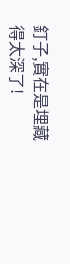釘子,實在是埋藏得太深了!